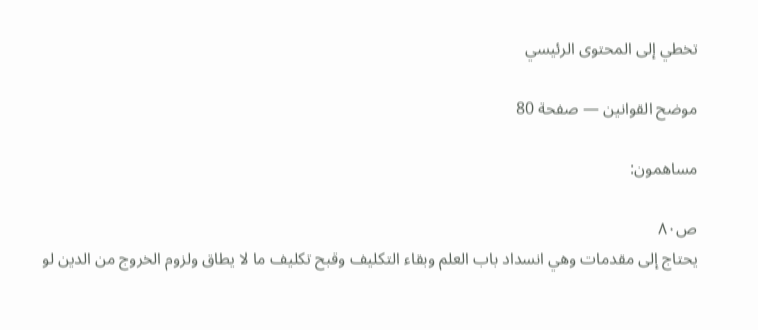تخطي إلى المحتوى الرئيسي

موضح القوانين — صفحة 80

مساهمون:

ص٨٠
يحتاج إلى مقدمات وهي انسداد باب العلم وبقاء التكليف وقبح تكليف ما لا يطاق ولزوم الخروج من الدين لو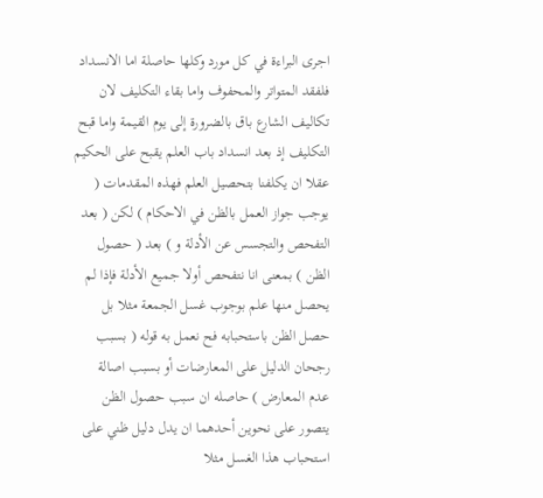اجرى البراءة في كل مورد وكلها حاصلة اما الانسداد فلفقد المتواتر والمحفوف واما بقاء التكليف لان تكاليف الشارع باق بالضرورة إلى يوم القيمة واما قبح التكليف إذ بعد انسداد باب العلم يقبح على الحكيم عقلا ان يكلفنا بتحصيل العلم فهذه المقدمات ( يوجب جواز العمل بالظن في الاحكام ) لكن ( بعد التفحص والتجسس عن الأدلة و ) بعد ( حصول الظن ) بمعنى انا نتفحص أولا جميع الأدلة فإذا لم يحصل منها علم بوجوب غسل الجمعة مثلا بل حصل الظن باستحبابه فح نعمل به قوله ( بسبب رجحان الدليل على المعارضات أو بسبب اصالة عدم المعارض ) حاصله ان سبب حصول الظن يتصور على نحوين أحدهما ان يدل دليل ظني على استحباب هذا الغسل مثلا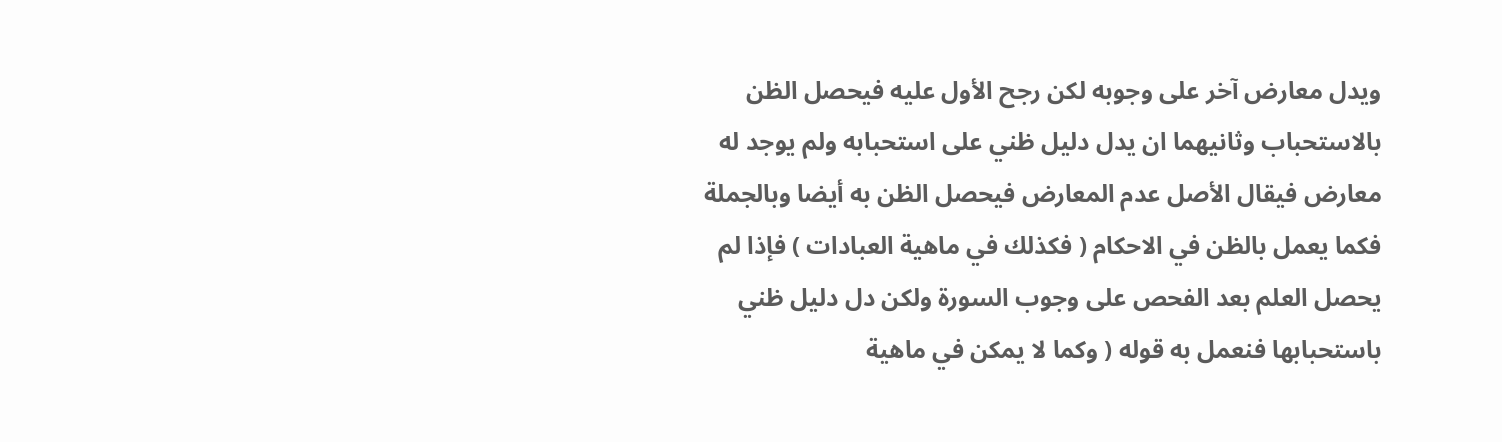ويدل معارض آخر على وجوبه لكن رجح الأول عليه فيحصل الظن بالاستحباب وثانيهما ان يدل دليل ظني على استحبابه ولم يوجد له معارض فيقال الأصل عدم المعارض فيحصل الظن به أيضا وبالجملة فكما يعمل بالظن في الاحكام ( فكذلك في ماهية العبادات ) فإذا لم يحصل العلم بعد الفحص على وجوب السورة ولكن دل دليل ظني باستحبابها فنعمل به قوله ( وكما لا يمكن في ماهية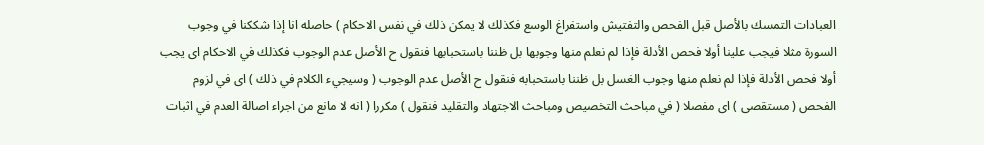العبادات التمسك بالأصل قبل الفحص والتفتيش واستفراغ الوسع فكذلك لا يمكن ذلك في نفس الاحكام ) حاصله انا إذا شككنا في وجوب السورة مثلا فيجب علينا أولا فحص الأدلة فإذا لم نعلم منها وجوبها بل ظننا باستحبابها فنقول ح الأصل عدم الوجوب فكذلك في الاحكام اى يجب أولا فحص الأدلة فإذا لم نعلم منها وجوب الغسل بل ظننا باستحبابه فنقول ح الأصل عدم الوجوب ( وسيجيء الكلام في ذلك ) اى في لزوم الفحص ( مستقصى ) اى مفصلا ( في مباحث التخصيص ومباحث الاجتهاد والتقليد فنقول ) مكررا ( انه لا مانع من اجراء اصالة العدم في اثبات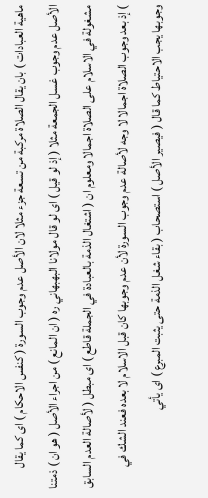ماهية العبادات ) بان يقال الصلاة مركبة من تسعة جزء مثلا لان الأصل عدم وجوب السورة ( كنفس الاحكام ) اى كما يقال الأصل عدم وجوب غسل الجمعة مثلا ( إذ لو قيل ) اى لو قال مولانا البهبهاني ره ( ان المانع ) من اجراء الأصل ( هو ان ) ذمتنا مشغولة في الاسلام على الصلاة اجمالا ومعلوم ان ( اشتغال الذمة بالعبادة في الجملة قاطع ) اى مبطل ( لأصالة العدم السابق ) إذ بعد وجوب الصلاة اجمالا لا وجه لأصالة عدم وجوب السورة لأن عدم وجوبها كان قبل الاسلام لا بعده فعند الشك في وجوبها يجب الاحتياط كما قال ( فيصير الأصل ) استصحاب ( بقاء شغل الذمة حتى يثبت المبرع ) اى يأتي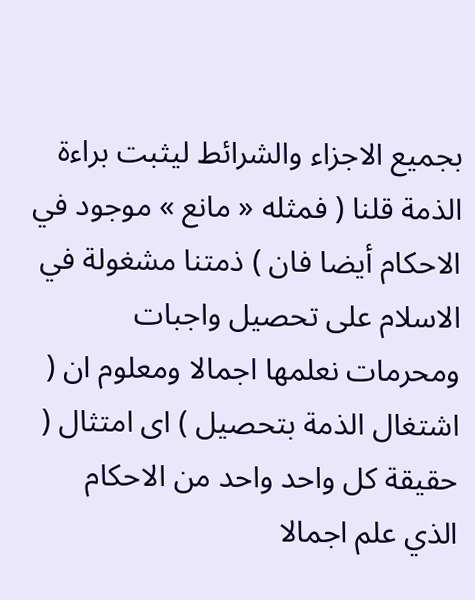بجميع الاجزاء والشرائط ليثبت براءة الذمة قلنا ( فمثله « مانع » موجود في الاحكام أيضا فان ) ذمتنا مشغولة في الاسلام على تحصيل واجبات ومحرمات نعلمها اجمالا ومعلوم ان ( اشتغال الذمة بتحصيل ) اى امتثال ( حقيقة كل واحد واحد من الاحكام الذي علم اجمالا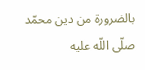بالضرورة من دين محمّد صلّى اللّه عليه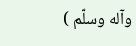وآله وسلّم )